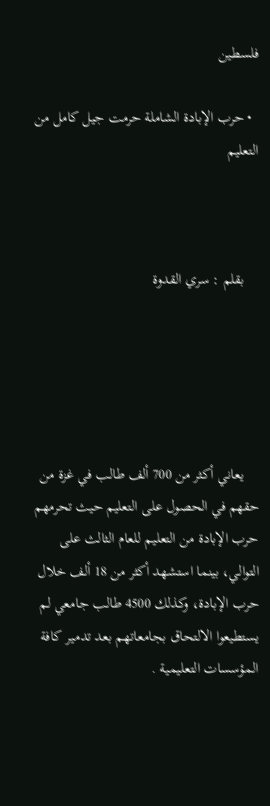فلسطين

  • حرب الإبادة الشاملة حرمت جيل كامل من التعليم



    بقلم : سري القدوة





    يعاني أكثر من 700 ألف طالب في غزة من حقهم في الحصول على التعليم حيث تحرمهم حرب الإبادة من التعليم للعام الثالث على التوالي، بينما استشهد أكثر من 18 ألف خلال حرب الإبادة، وكذلك 4500 طالب جامعي لم يستطيعوا الالتحاق بجامعاتهم بعد تدمير كافة المؤسسات التعليمية .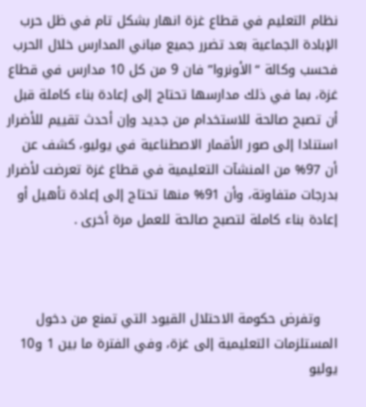نظام التعليم في قطاع غزة انهار بشكل تام في ظل حرب الإبادة الجماعية بعد تضرر جميع مباني المدارس خلال الحرب فحسب وكالة “الأونروا” فان 9 من كل 10 مدارس في قطاع غزة، بما في ذلك مدارسها تحتاج إلى إعادة بناء كاملة قبل أن تصبح صالحة للاستخدام من جديد وإن أحدث تقييم للأضرار استنادا إلى صور الأقمار الاصطناعية في يوليو، كشف عن أن 97% من المنشآت التعليمية في قطاع غزة تعرضت لأضرار بدرجات متفاوتة، وأن 91% منها تحتاج إلى إعادة تأهيل أو إعادة بناء كاملة لتصبح صالحة للعمل مرة أخرى .



    وتفرض حكومة الاحتلال القيود التي تمنع من دخول المستلزمات التعليمية إلى غزة، وفي الفترة ما بين 1 و10 يوليو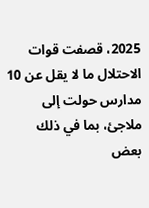2025، قصفت قوات الاحتلال ما لا يقل عن 10 مدارس حولت إلى ملاجئ، بما في ذلك بعض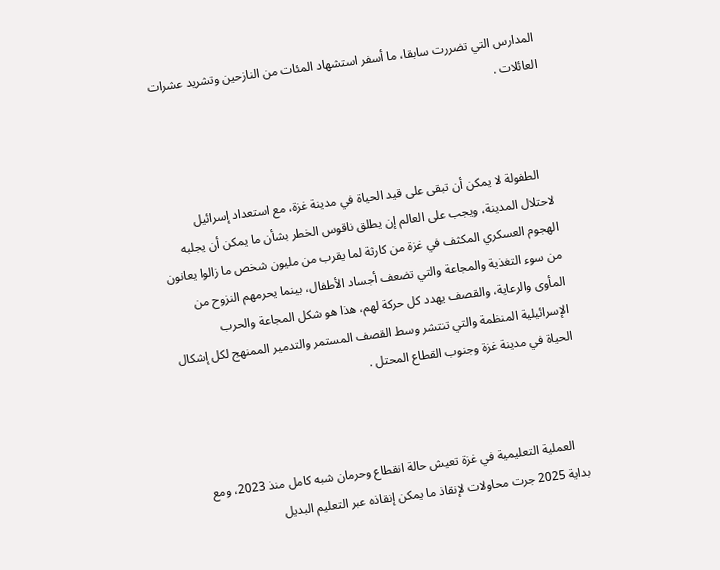المدارس التي تضررت سابقا، ما أسفر استشهاد المئات من النازحين وتشريد عشرات العائلات .



    الطفولة لا يمكن أن تبقى على قيد الحياة في مدينة غزة، مع استعداد إسرائيل لاحتلال المدينة، ويجب على العالم إن يطلق ناقوس الخطر بشأن ما يمكن أن يجلبه الهجوم العسكري المكثف في غزة من كارثة لما يقرب من مليون شخص ما زالوا يعانون من سوء التغذية والمجاعة والتي تضعف أجساد الأطفال، بينما يحرمهم النزوح من المأوى والرعاية، والقصف يهدد كل حركة لهم، هذا هو شكل المجاعة والحرب الإسرائيلية المنظمة والتي تنتشر وسط القصف المستمر والتدمير الممنهج لكل إشكال الحياة في مدينة غزة وجنوب القطاع المحتل .



    العملية التعليمية في غزة تعيش حالة انقطاع وحرمان شبه كامل منذ 2023، ومع بداية 2025 جرت محاولات لإنقاذ ما يمكن إنقاذه عبر التعليم البديل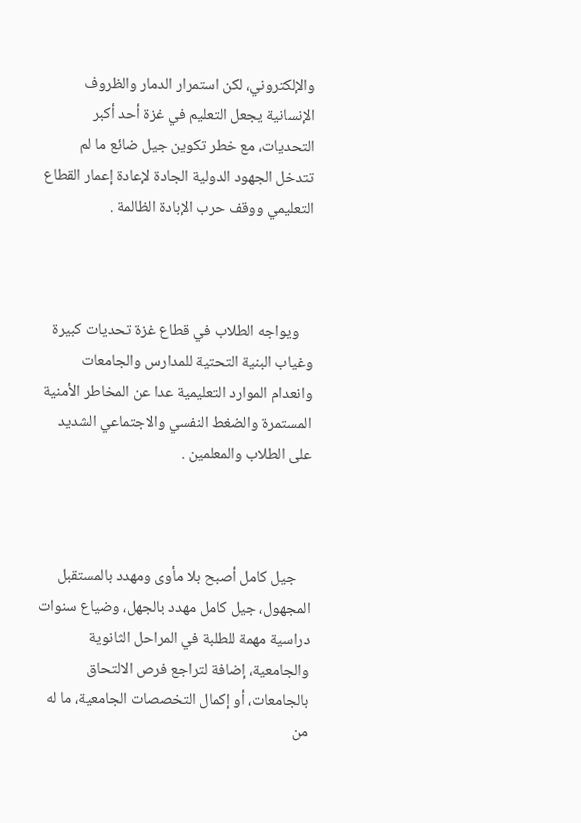والإلكتروني، لكن استمرار الدمار والظروف الإنسانية يجعل التعليم في غزة أحد أكبر التحديات، مع خطر تكوين جيل ضائع ما لم تتدخل الجهود الدولية الجادة لإعادة إعمار القطاع التعليمي ووقف حرب الإبادة الظالمة .



    ويواجه الطلاب في قطاع غزة تحديات كبيرة وغياب البنية التحتية للمدارس والجامعات وانعدام الموارد التعليمية عدا عن المخاطر الأمنية المستمرة والضغط النفسي والاجتماعي الشديد على الطلاب والمعلمين .



    جيل كامل أصبح بلا مأوى ومهدد بالمستقبل المجهول، جيل كامل مهدد بالجهل، وضياع سنوات دراسية مهمة للطلبة في المراحل الثانوية والجامعية، إضافة لتراجع فرص الالتحاق بالجامعات، أو إكمال التخصصات الجامعية، ما له من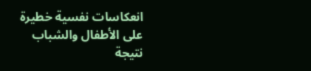انعكاسات نفسية خطيرة على الأطفال والشباب نتيجة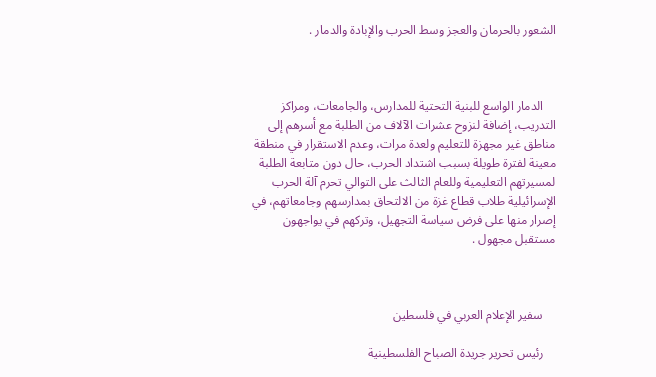الشعور بالحرمان والعجز وسط الحرب والإبادة والدمار .



    الدمار الواسع للبنية التحتية للمدارس، والجامعات، ومراكز التدريب، إضافة لنزوح عشرات الآلاف من الطلبة مع أسرهم إلى مناطق غير مجهزة للتعليم ولعدة مرات، وعدم الاستقرار في منطقة معينة لفترة طويلة بسبب اشتداد الحرب، حال دون متابعة الطلبة لمسيرتهم التعليمية وللعام الثالث على التوالي تحرم آلة الحرب الإسرائيلية طلاب قطاع غزة من الالتحاق بمدارسهم وجامعاتهم، في إصرار منها على فرض سياسة التجهيل، وتركهم في يواجهون مستقبل مجهول .



    سفير الإعلام العربي في فلسطين

    رئيس تحرير جريدة الصباح الفلسطينية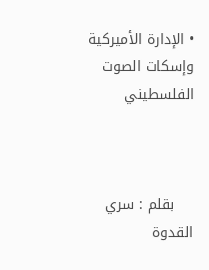• الإدارة الأميركية وإسكات الصوت الفلسطيني



    بقلم : سري القدوة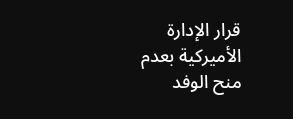قرار الإدارة الأميركية بعدم منح الوفد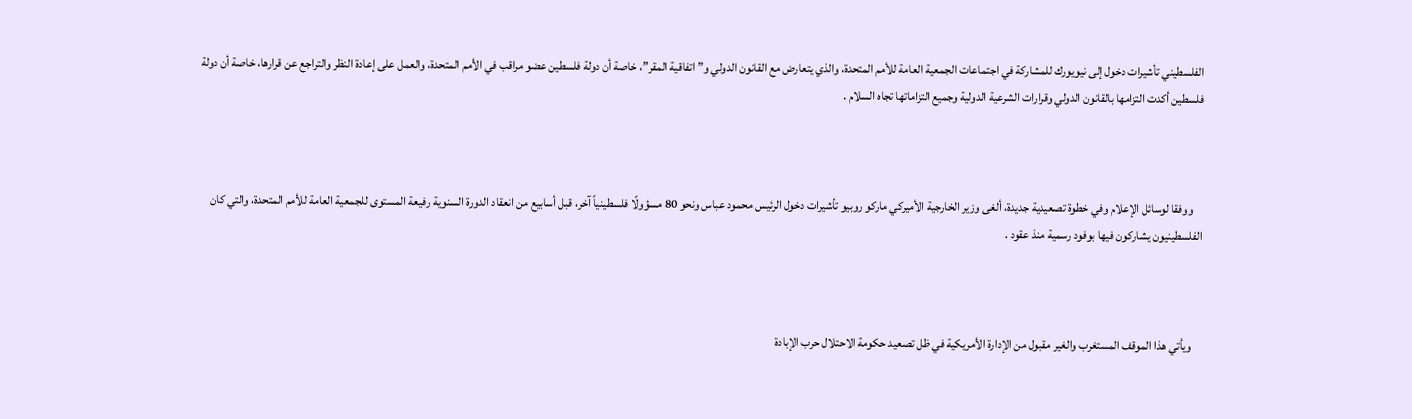الفلسطيني تأشيرات دخول إلى نيويورك للمشاركة في اجتماعات الجمعية العامة للأمم المتحدة، والذي يتعارض مع القانون الدولي و”اتفاقية المقر”، خاصة أن دولة فلسطين عضو مراقب في الأمم المتحدة، والعمل على إعادة النظر والتراجع عن قرارها، خاصة أن دولة فلسطين أكدت التزامها بالقانون الدولي وقرارات الشرعية الدولية وجميع التزاماتها تجاه السلام .



    ووفقا لوسائل الإعلام وفي خطوة تصعيدية جديدة، ألغى وزير الخارجية الأميركي ماركو روبيو تأشيرات دخول الرئيس محمود عباس ونحو 80 مسؤولًا فلسطينياً آخر، قبل أسابيع من انعقاد الدورة السنوية رفيعة المستوى للجمعية العامة للأمم المتحدة، والتي كان الفلسطينيون يشاركون فيها بوفود رسمية منذ عقود .



    ويأتي هذا الموقف المستغرب والغير مقبول من الإدارة الأمريكية في ظل تصعيد حكومة الاحتلال حرب الإبادة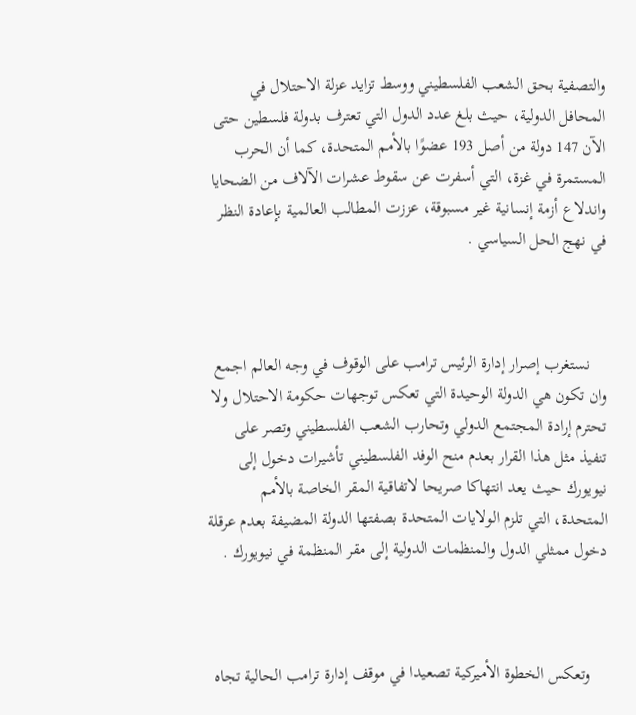والتصفية بحق الشعب الفلسطيني ووسط تزايد عزلة الاحتلال في المحافل الدولية، حيث بلغ عدد الدول التي تعترف بدولة فلسطين حتى الآن 147 دولة من أصل 193 عضوًا بالأمم المتحدة، كما أن الحرب المستمرة في غزة، التي أسفرت عن سقوط عشرات الآلاف من الضحايا واندلاع أزمة إنسانية غير مسبوقة، عززت المطالب العالمية بإعادة النظر في نهج الحل السياسي .



    نستغرب إصرار إدارة الرئيس ترامب على الوقوف في وجه العالم اجمع وان تكون هي الدولة الوحيدة التي تعكس توجهات حكومة الاحتلال ولا تحترم إرادة المجتمع الدولي وتحارب الشعب الفلسطيني وتصر على تنفيذ مثل هذا القرار بعدم منح الوفد الفلسطيني تأشيرات دخول إلى نيويورك حيث يعد انتهاكا صريحا لاتفاقية المقر الخاصة بالأمم المتحدة، التي تلزم الولايات المتحدة بصفتها الدولة المضيفة بعدم عرقلة دخول ممثلي الدول والمنظمات الدولية إلى مقر المنظمة في نيويورك .



    وتعكس الخطوة الأميركية تصعيدا في موقف إدارة ترامب الحالية تجاه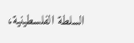السلطة الفلسطينية،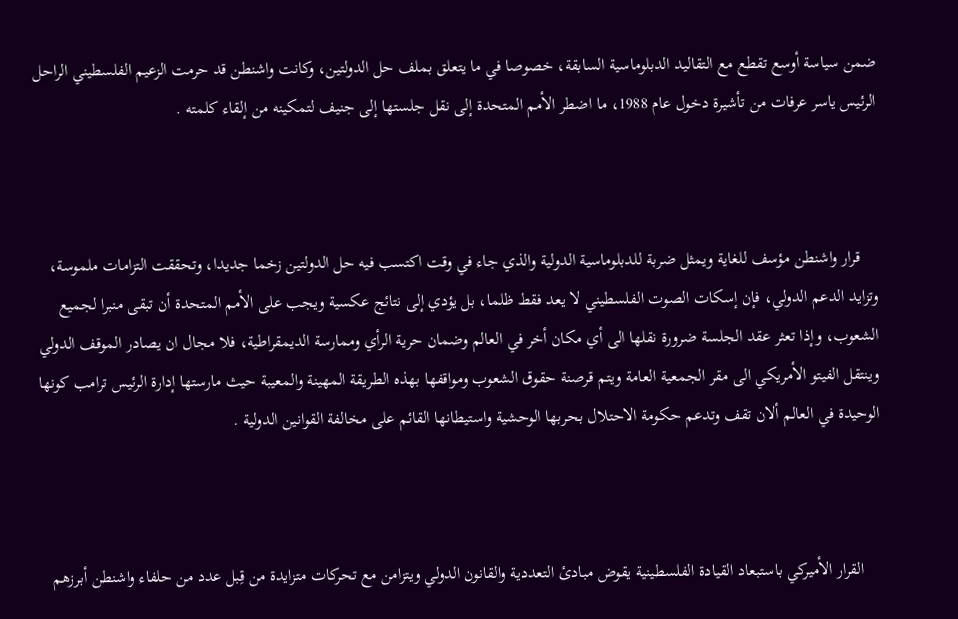ضمن سياسة أوسع تقطع مع التقاليد الدبلوماسية السابقة، خصوصا في ما يتعلق بملف حل الدولتين، وكانت واشنطن قد حرمت الزعيم الفلسطيني الراحل الرئيس ياسر عرفات من تأشيرة دخول عام 1988، ما اضطر الأمم المتحدة إلى نقل جلستها إلى جنيف لتمكينه من إلقاء كلمته .



    قرار واشنطن مؤسف للغاية ويمثل ضربة للدبلوماسية الدولية والذي جاء في وقت اكتسب فيه حل الدولتين زخما جديدا، وتحققت التزامات ملموسة، وتزايد الدعم الدولي، فإن إسكات الصوت الفلسطيني لا يعد فقط ظلما، بل يؤدي إلى نتائج عكسية ويجب على الأمم المتحدة أن تبقى منبرا لجميع الشعوب، وإذا تعثر عقد الجلسة ضرورة نقلها الى أي مكان أخر في العالم وضمان حرية الرأي وممارسة الديمقراطية، فلا مجال ان يصادر الموقف الدولي وينتقل الفيتو الأمريكي الى مقر الجمعية العامة ويتم قرصنة حقوق الشعوب ومواقفها بهذه الطريقة المهينة والمعيبة حيث مارستها إدارة الرئيس ترامب كونها الوحيدة في العالم ألان تقف وتدعم حكومة الاحتلال بحربها الوحشية واستيطانها القائم على مخالفة القوانين الدولية .



    القرار الأميركي باستبعاد القيادة الفلسطينية يقوض مبادئ التعددية والقانون الدولي ويتزامن مع تحركات متزايدة من قِبل عدد من حلفاء واشنطن أبرزهم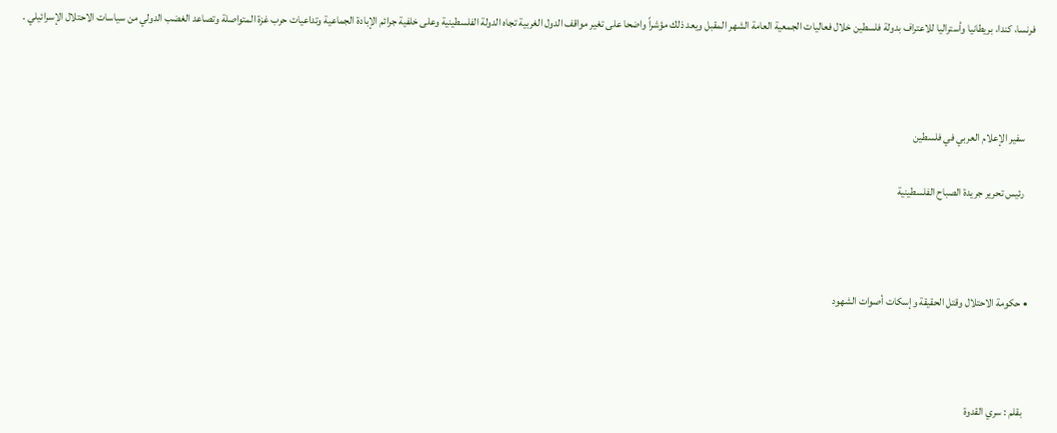فرنسا، كندا، بريطانيا وأستراليا للاعتراف بدولة فلسطين خلال فعاليات الجمعية العامة الشهر المقبل ويعد ذلك مؤشراً واضحا على تغير مواقف الدول الغربية تجاه الدولة الفلسطينية وعلى خلفية جرائم الإبادة الجماعية وتداعيات حرب غزة المتواصلة وتصاعد الغضب الدولي من سياسات الاحتلال الإسرائيلي .



    سفير الإعلام العربي في فلسطين

    رئيس تحرير جريدة الصباح الفلسطينية



  • حكومة الاحتلال وقتل الحقيقة وإسكات أصوات الشهود



    بقلم : سري القدوة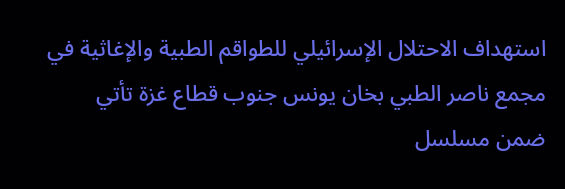استهداف الاحتلال الإسرائيلي للطواقم الطبية والإغاثية في مجمع ناصر الطبي بخان يونس جنوب قطاع غزة تأتي ضمن مسلسل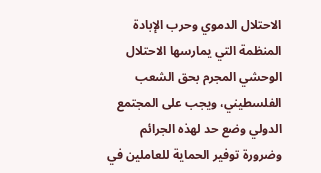الاحتلال الدموي وحرب الإبادة المنظمة التي يمارسها الاحتلال الوحشي المجرم بحق الشعب الفلسطيني، ويجب على المجتمع الدولي وضع حد لهذه الجرائم وضرورة توفير الحماية للعاملين في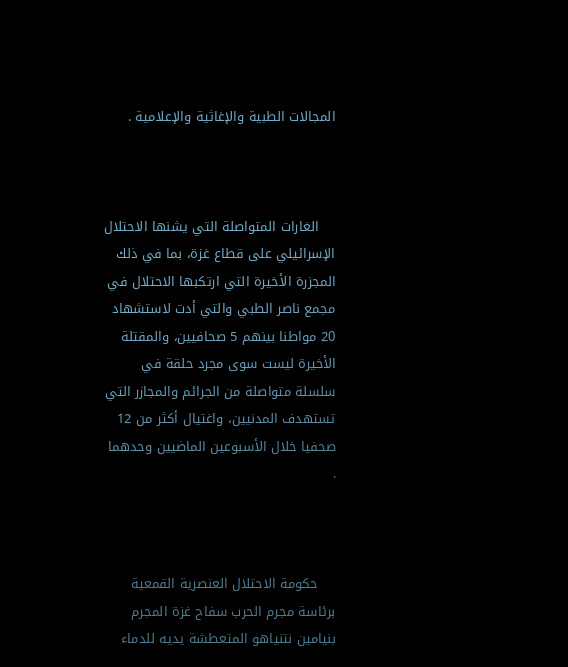المجالات الطبية والإغاثية والإعلامية .



    الغارات المتواصلة التي يشنها الاحتلال الإسرائيلي على قطاع غزة، بما في ذلك المجزرة الأخيرة التي ارتكبها الاحتلال في مجمع ناصر الطبي والتي أدت لاستشهاد 20 مواطنا بينهم 5 صحافيين، والمقتلة الأخيرة ليست سوى مجرد حلقة في سلسلة متواصلة من الجرائم والمجازر التي تستهدف المدنيين، واغتيال أكثر من 12 صحفيا خلال الأسبوعين الماضيين وحدهما .



    حكومة الاحتلال العنصرية القمعية برئاسة مجرم الحرب سفاح غزة المجرم بنيامين نتنياهو المتعطشة يديه للدماء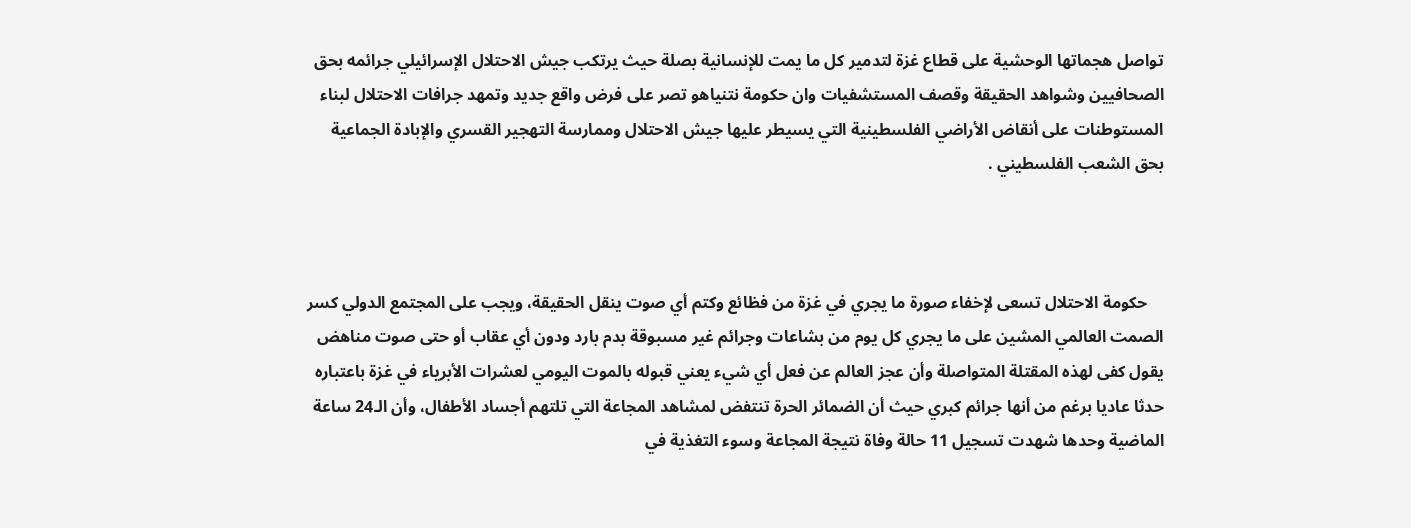تواصل هجماتها الوحشية على قطاع غزة لتدمير كل ما يمت للإنسانية بصلة حيث يرتكب جيش الاحتلال الإسرائيلي جرائمه بحق الصحافيين وشواهد الحقيقة وقصف المستشفيات وان حكومة نتنياهو تصر على فرض واقع جديد وتمهد جرافات الاحتلال لبناء المستوطنات على أنقاض الأراضي الفلسطينية التي يسيطر عليها جيش الاحتلال وممارسة التهجير القسري والإبادة الجماعية بحق الشعب الفلسطيني .



    حكومة الاحتلال تسعى لإخفاء صورة ما يجري في غزة من فظائع وكتم أي صوت ينقل الحقيقة، ويجب على المجتمع الدولي كسر الصمت العالمي المشين على ما يجري كل يوم من بشاعات وجرائم غير مسبوقة بدم بارد ودون أي عقاب أو حتى صوت مناهض يقول كفى لهذه المقتلة المتواصلة وأن عجز العالم عن فعل أي شيء يعني قبوله بالموت اليومي لعشرات الأبرياء في غزة باعتباره حدثا عاديا برغم من أنها جرائم كبري حيث أن الضمائر الحرة تنتفض لمشاهد المجاعة التي تلتهم أجساد الأطفال، وأن الـ24 ساعة الماضية وحدها شهدت تسجيل 11 حالة وفاة نتيجة المجاعة وسوء التغذية في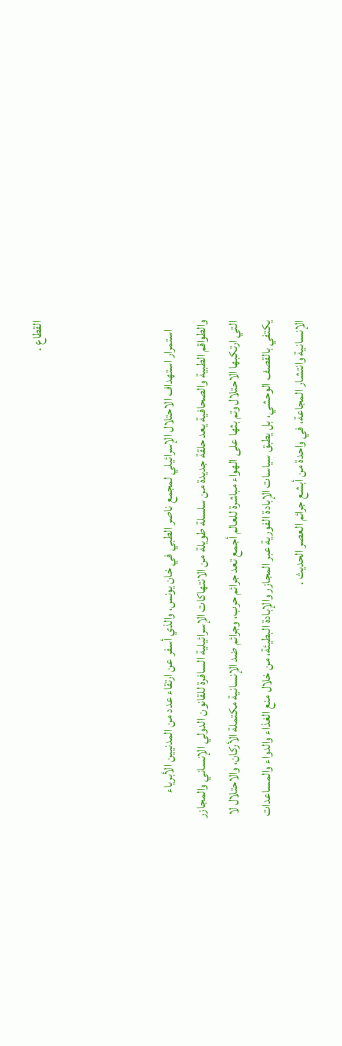القطاع .



    استمرار استهداف الاحتلال الإسرائيلي لمجمع ناصر الطبي في خان يونس، والذي أسفر عن ارتقاء عدد من المدنيين الأبرياء والطواقم الطبية والصحافية يعد حلقة جديدة من سلسلة طويلة من الانتهاكات الإسرائيلية السافرة للقانون الدولي الإنساني والمجازر التي ارتكبها الاحتلال وتم بثها على الهواء مباشرة للعالم أجمع تعد جرائم حرب، وجرائم ضد الإنسانية مكتملة الأركان، والاحتلال لا يكتفي بالقصف الوحشي، بل يطبق سياسات الإبادة الفورية عبر المجازر والإبادة البطيئة، من خلال منع الغذاء والدواء والمساعدات الإنسانية وانتشار المجاعة، في واحدة من أبشع جرائم العصر الحديث .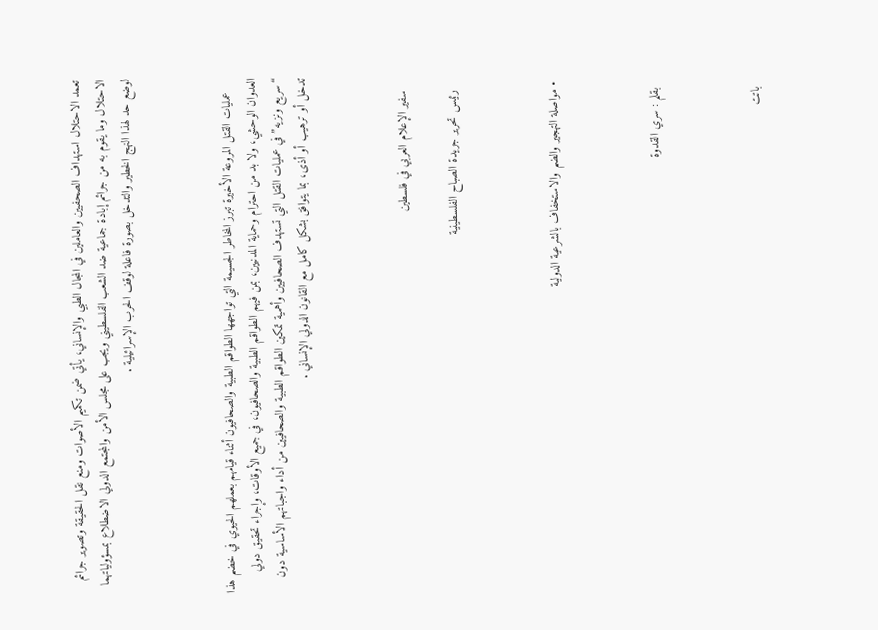تعمد الاحتلال استهداف الصحفيين والعاملين في المجال الطبي والإنساني، يأتي ضمن تكميم الأصوات ومنع نقل الحقيقة وتصوير جرائم الاحتلال وما يقوم به من جرائم إبادة جماعية ضد الشعب الفلسطيني ويجب على مجلس الأمن والمجتمع الدولي الاضطلاع بمسؤولياتهما لوضع حد لهذا النهج الخطير والتدخل بصورة فاعلة لوقف الحرب الإسرائيلية .



    عمليات القتل المروعة الأخيرة تبرز المخاطر الجسيمة التي تواجهها الطواقم الطبية والصحافيون أثناء قيامهم بعملهم الحيوي في خضم هذا العدوان الوحشي، ولا بد من احترام وحماية المدنيين، بمن فيهم الطواقم الطبية والصحافيون، في جميع الأوقات، وإجراء تحقيق دولي “سريع ونزيه” في عمليات القتل التي تستهدف الصحافيين وأهمية تمكين الطواقم الطبية والصحافيين من أداء واجباتهم الأساسية دون تدخل أو ترهيب أو أذى، بما يتوافق بشكل كامل مع القانون الدولي الإنساني .



    سفير الإعلام العربي في فلسطين

    رئيس تحرير جريدة الصباح الفلسطينية



  • مواصلة التهجير والضم والاستخفاف بالشرعية الدولية



    بقلم : سري القدوة



    باتت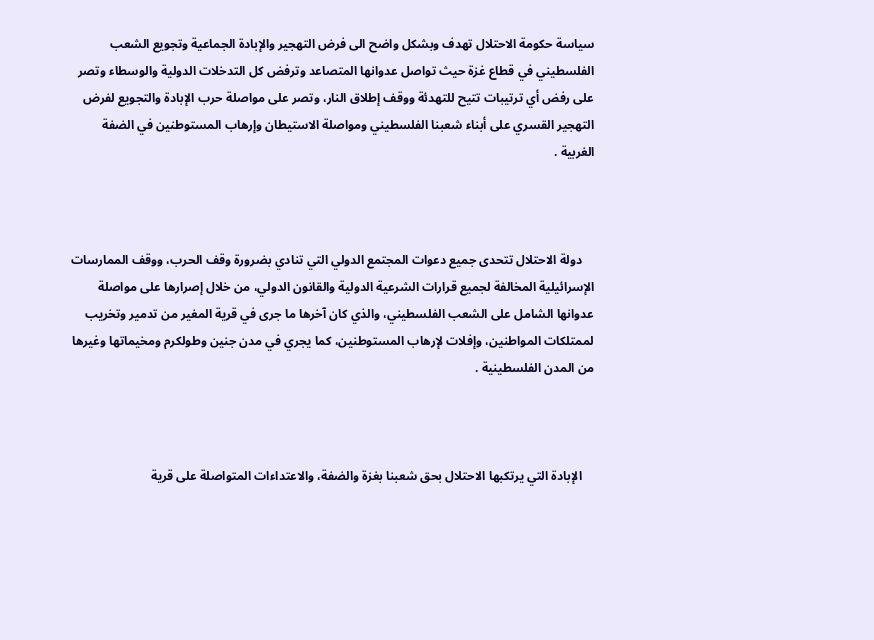سياسة حكومة الاحتلال تهدف وبشكل واضح الى فرض التهجير والإبادة الجماعية وتجويع الشعب الفلسطيني في قطاع غزة حيث تواصل عدوانها المتصاعد وترفض كل التدخلات الدولية والوسطاء وتصر على رفض أي ترتيبات تتيح للتهدئة ووقف إطلاق النار، وتصر على مواصلة حرب الإبادة والتجويع لفرض التهجير القسري على أبناء شعبنا الفلسطيني ومواصلة الاستيطان وإرهاب المستوطنين في الضفة الغربية .



    دولة الاحتلال تتحدى جميع دعوات المجتمع الدولي التي تنادي بضرورة وقف الحرب، ووقف الممارسات الإسرائيلية المخالفة لجميع قرارات الشرعية الدولية والقانون الدولي، من خلال إصرارها على مواصلة عدوانها الشامل على الشعب الفلسطيني، والذي كان آخرها ما جرى في قرية المغير من تدمير وتخريب لممتلكات المواطنين، وإفلات لإرهاب المستوطنين، كما يجري في مدن جنين وطولكرم ومخيماتها وغيرها من المدن الفلسطينية .



    الإبادة التي يرتكبها الاحتلال بحق شعبنا بغزة والضفة، والاعتداءات المتواصلة على قرية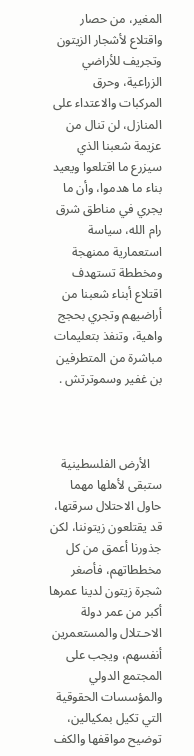المغير، من حصار واقتلاع لأشجار الزيتون وتجريف للأراضي الزراعية، وحرق المركبات والاعتداء على المنازل، لن تنال من عزيمة شعبنا الذي سيزرع ما اقتلعوا ويعيد بناء ما هدموا، وأن ما يجري في مناطق شرق رام الله، سياسة استعمارية ممنهجة ومخططة تستهدف اقتلاع أبناء شعبنا من أراضيهم وتجري بحجج واهية، وتنفذ بتعليمات مباشرة من المتطرفين بن غفير وسموترتش .



    الأرض الفلسطينية ستبقى لأهلها مهما حاول الاحتلال سرقتها، قد يقتلعون زيتوننا، لكن جذورنا أعمق من كل مخططاتهم، فأصغر شجرة زيتون لدينا عمرها أكبر من عمر دولة الاحـتلال والمستعمرين أنفسهم، ويجب على المجتمع الدولي والمؤسسات الحقوقية التي تكيل بمكيالين، توضيح مواقفها والكف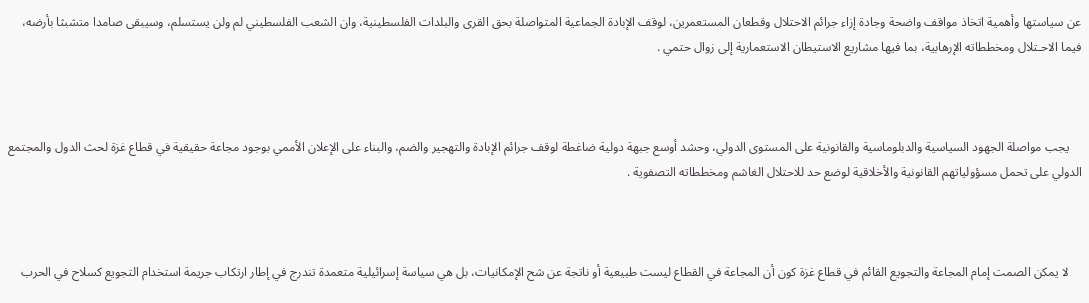عن سياستها وأهمية اتخاذ مواقف واضحة وجادة إزاء جرائم الاحتلال وقطعان المستعمرين، لوقف الإبادة الجماعية المتواصلة بحق القرى والبلدات الفلسطينية، وان الشعب الفلسطيني لم ولن يستسلم، وسيبقى صامدا متشبثا بأرضه، فيما الاحـتلال ومخططاته الإرهابية، بما فيها مشاريع الاستيطان الاستعمارية إلى زوال حتمي .



    يجب مواصلة الجهود السياسية والدبلوماسية والقانونية على المستوى الدولي، وحشد أوسع جبهة دولية ضاغطة لوقف جرائم الإبادة والتهجير والضم، والبناء على الإعلان الأممي بوجود مجاعة حقيقية في قطاع غزة لحث الدول والمجتمع الدولي على تحمل مسؤولياتهم القانونية والأخلاقية لوضع حد للاحتلال الغاشم ومخططاته التصفوية .



    لا يمكن الصمت إمام المجاعة والتجويع القائم في قطاع غزة كون أن المجاعة في القطاع ليست طبيعية أو ناتجة عن شح الإمكانيات، بل هي سياسة إسرائيلية متعمدة تندرج في إطار ارتكاب جريمة استخدام التجويع كسلاح في الحرب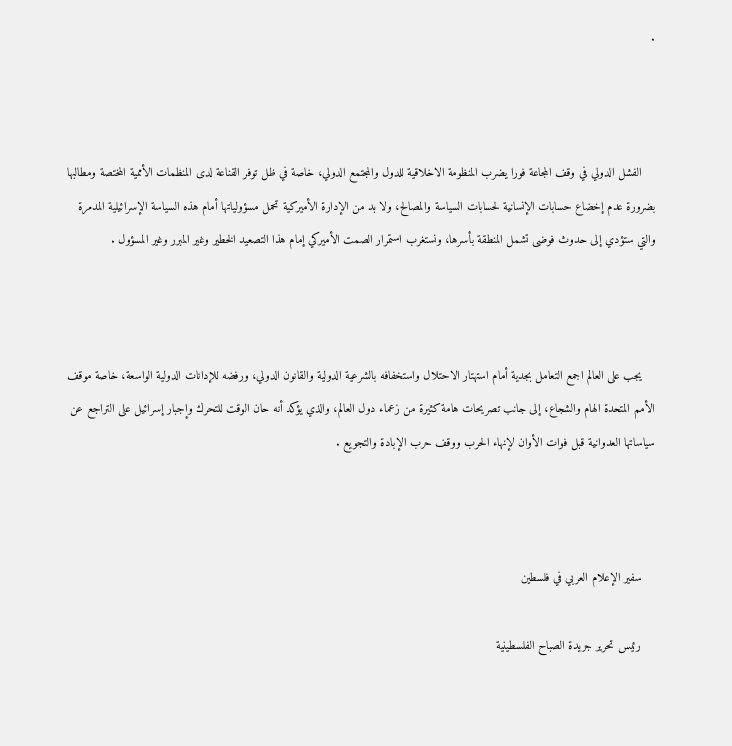.



    الفشل الدولي في وقف المجاعة فورا يضرب المنظومة الاخلاقية للدول والمجتمع الدولي، خاصة في ظل توفر القناعة لدى المنظمات الأممية المختصة ومطالبها بضرورة عدم إخضاع حسابات الإنسانية لحسابات السياسة والمصالح، ولا بد من الإدارة الأميركية تحمل مسؤولياتها أمام هذه السياسة الإسرائيلية المدمرة والتي ستؤدي إلى حدوث فوضى تشمل المنطقة بأسرها، ونستغرب استمرار الصمت الأميركي إمام هذا التصعيد الخطير وغير المبرر وغير المسؤول .



    يجب على العالم اجمع التعامل بجدية أمام استهتار الاحتلال واستخفافه بالشرعية الدولية والقانون الدولي، ورفضه للإدانات الدولية الواسعة، خاصة موقف الأمم المتحدة الهام والشجاع، إلى جانب تصريحات هامة كثيرة من زعماء دول العالم، والذي يؤكد أنه حان الوقت للتحرك وإجبار إسرائيل على التراجع عن سياساتها العدوانية قبل فوات الأوان لإنهاء الحرب ووقف حرب الإبادة والتجويع .



    سفير الإعلام العربي في فلسطين

    رئيس تحرير جريدة الصباح الفلسطينية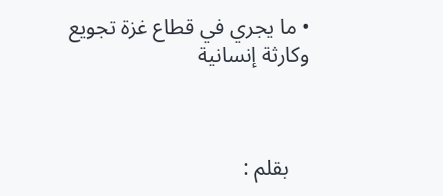• ما يجري في قطاع غزة تجويع وكارثة إنسانية



    بقلم :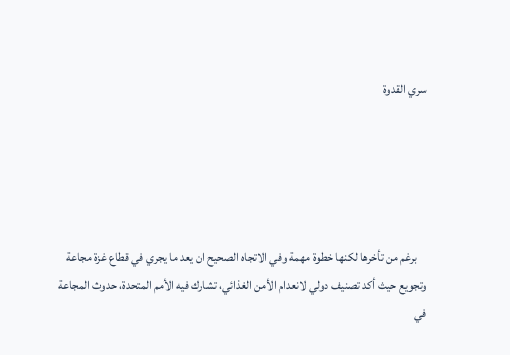سري القدوة





    برغم من تأخرها لكنها خطوة مهمة وفي الاتجاه الصحيح ان يعد ما يجري في قطاع غزة مجاعة وتجويع حيث أكد تصنيف دولي لانعدام الأمن الغذائي، تشارك فيه الأمم المتحدة، حدوث المجاعة في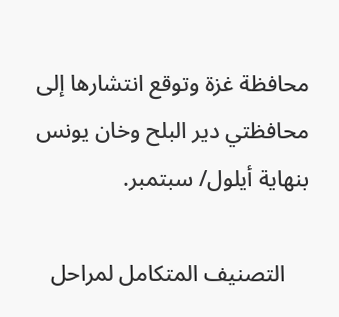محافظة غزة وتوقع انتشارها إلى محافظتي دير البلح وخان يونس بنهاية أيلول/ سبتمبر.

    التصنيف المتكامل لمراحل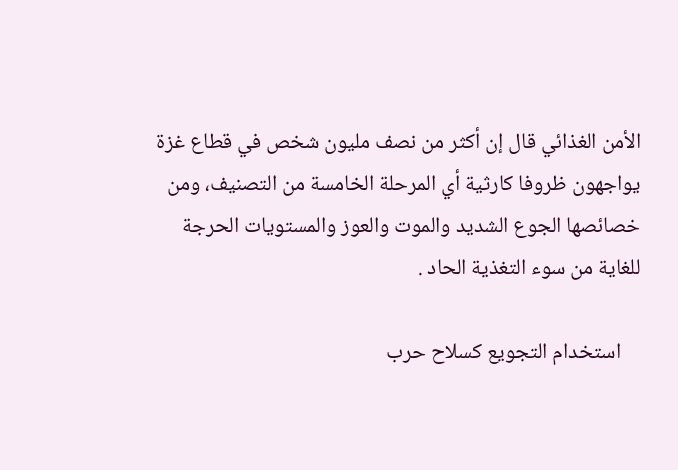الأمن الغذائي قال إن أكثر من نصف مليون شخص في قطاع غزة يواجهون ظروفا كارثية أي المرحلة الخامسة من التصنيف، ومن خصائصها الجوع الشديد والموت والعوز والمستويات الحرجة للغاية من سوء التغذية الحاد .

    استخدام التجويع كسلاح حرب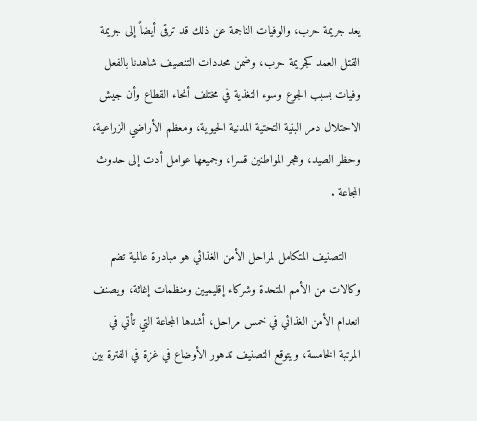يعد جريمة حرب، والوفيات الناجمة عن ذلك قد ترقى أيضاً إلى جريمة القتل العمد كجريمة حرب، وضمن محددات التنصيف شاهدنا بالفعل وفيات بسبب الجوع وسوء التغذية في مختلف أنحاء القطاع وأن جيش الاحتلال دمر البنية التحتية المدنية الحيوية، ومعظم الأراضي الزراعية، وحظر الصيد، وهجر المواطنين قسرا، وجميعها عوامل أدت إلى حدوث المجاعة .

    التصنيف المتكامل لمراحل الأمن الغذائي هو مبادرة عالمية تضم وكالات من الأمم المتحدة وشركاء إقليميين ومنظمات إغاثة، ويصنف انعدام الأمن الغذائي في خمس مراحل، أشدها المجاعة التي تأتي في المرتبة الخامسة، ويتوقع التصنيف تدهور الأوضاع في غزة في الفترة بين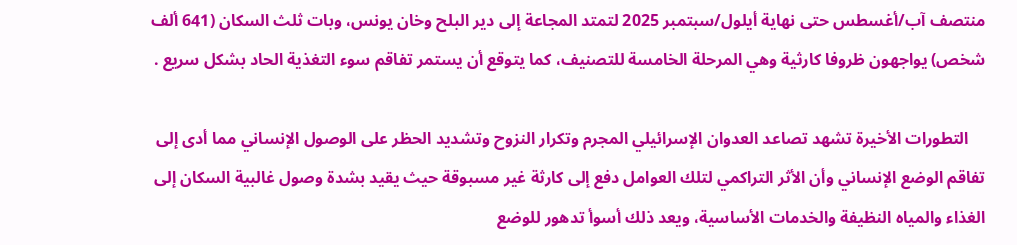منتصف آب/أغسطس حتى نهاية أيلول/سبتمبر 2025 لتمتد المجاعة إلى دير البلح وخان يونس، وبات ثلث السكان (641 ألف شخص) يواجهون ظروفا كارثية وهي المرحلة الخامسة للتصنيف، كما يتوقع أن يستمر تفاقم سوء التغذية الحاد بشكل سريع .

    التطورات الأخيرة تشهد تصاعد العدوان الإسرائيلي المجرم وتكرار النزوح وتشديد الحظر على الوصول الإنساني مما أدى إلى تفاقم الوضع الإنساني وأن الأثر التراكمي لتلك العوامل دفع إلى كارثة غير مسبوقة حيث يقيد بشدة وصول غالبية السكان إلى الغذاء والمياه النظيفة والخدمات الأساسية، ويعد ذلك أسوأ تدهور للوضع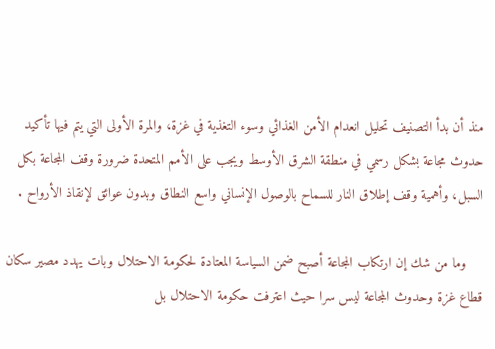منذ أن بدأ التصنيف تحليل انعدام الأمن الغذائي وسوء التغذية في غزة، والمرة الأولى التي يتم فيها تأكيد حدوث مجاعة بشكل رسمي في منطقة الشرق الأوسط ويجب على الأمم المتحدة ضرورة وقف المجاعة بكل السبل، وأهمية وقف إطلاق النار للسماح بالوصول الإنساني واسع النطاق وبدون عوائق لإنقاذ الأرواح .

    وما من شك إن ارتكاب المجاعة أصبح ضمن السياسة المعتادة لحكومة الاحتلال وبات يهدد مصير سكان قطاع غزة وحدوث المجاعة ليس سرا حيث اعترفت حكومة الاحتلال بل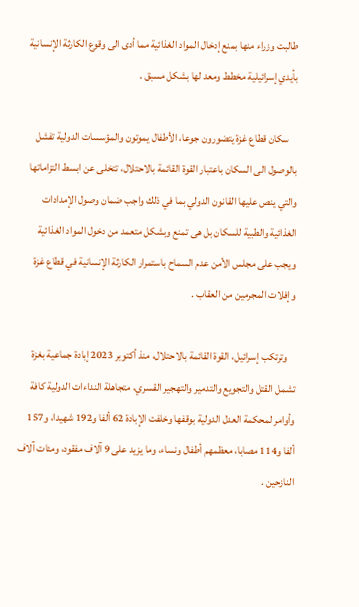طالبت وزراء منها بمنع إدخال المواد الغذائية مما أدى الى وقوع الكارثة الإنسانية بأيدي إسرائيلية مخطط ومعد لها بشكل مسبق .

    سكان قطاع غزة يتضورون جوعا، الأطفال يموتون والمؤسسات الدولية تفشل بالوصول الى السكان باعتبار القوة القائمة بالاحتلال، تتخلى عن ابسط التزاماتها والتي ينص عليها القانون الدولي بما في ذلك واجب ضمان وصول الإمدادات الغذائية والطبية للسكان بل هى تمنع وبشكل متعمد من دخول المواد الغذائية ويجب على مجلس الأمن عدم السماح باستمرار الكارثة الإنسانية في قطاع غزة وإفلات المجرمين من العقاب .

    وترتكب إسرائيل، القوة القائمة بالاحتلال، منذ أكتوبر 2023 إبادة جماعية بغزة تشمل القتل والتجويع والتدمير والتهجير القسري، متجاهلة النداءات الدولية كافة وأوامر لمحكمة العدل الدولية بوقفها وخلفت الإبادة 62 ألفا و192 شهيدا، و157 ألفا و114 مصابا، معظمهم أطفال ونساء، وما يزيد على 9 آلاف مفقود، ومئات آلاف النازحين .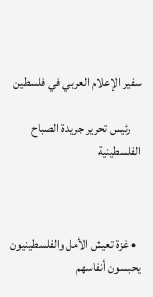سفير الإعلام العربي في فلسطين

    رئيس تحرير جريدة الصباح الفلسطينية



  • غزة تعيش الأمل والفلسطينيون يحبسون أنفاسهم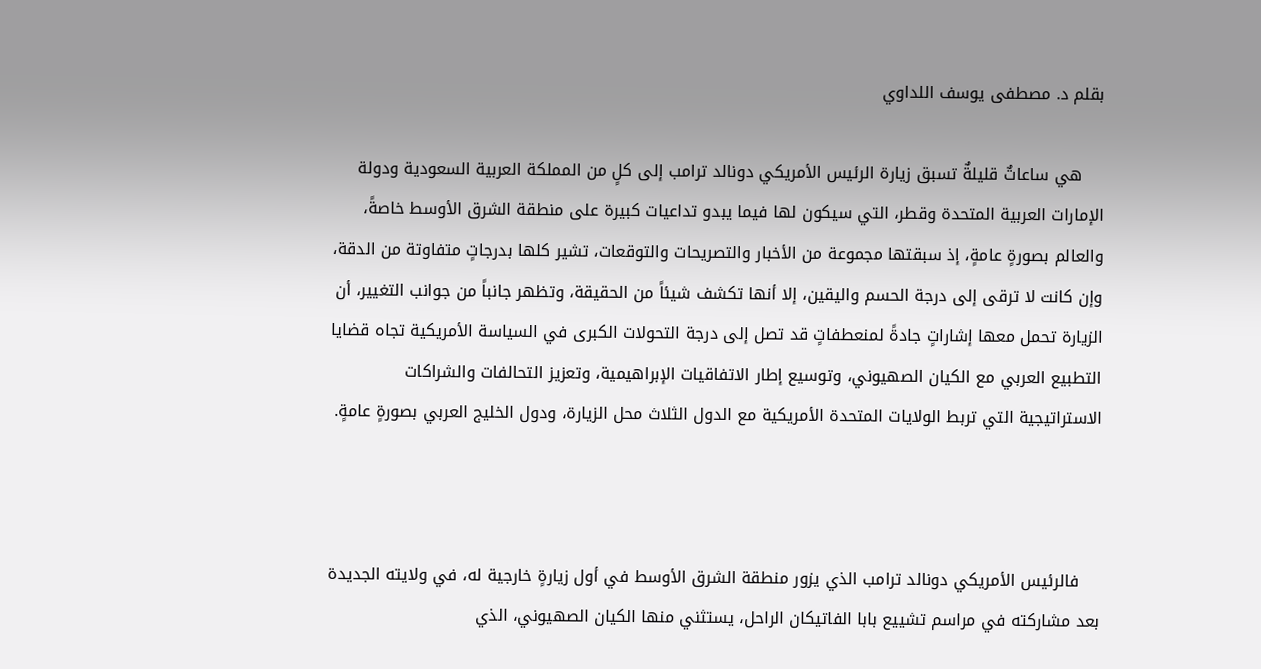بقلم د. مصطفى يوسف اللداوي

    هي ساعاتٌ قليلةٌ تسبق زيارة الرئيس الأمريكي دونالد ترامب إلى كلٍ من المملكة العربية السعودية ودولة الإمارات العربية المتحدة وقطر، التي سيكون لها فيما يبدو تداعيات كبيرة على منطقة الشرق الأوسط خاصةً، والعالم بصورةٍ عامةٍ، إذ سبقتها مجموعة من الأخبار والتصريحات والتوقعات، تشير كلها بدرجاتٍ متفاوتة من الدقة، وإن كانت لا ترقى إلى درجة الحسم واليقين، إلا أنها تكشف شيئاً من الحقيقة، وتظهر جانباً من جوانب التغيير، أن الزيارة تحمل معها إشاراتٍ جادةً لمنعطفاتٍ قد تصل إلى درجة التحولات الكبرى في السياسة الأمريكية تجاه قضايا التطبيع العربي مع الكيان الصهيوني، وتوسيع إطار الاتفاقيات الإبراهيمية، وتعزيز التحالفات والشراكات الاستراتيجية التي تربط الولايات المتحدة الأمريكية مع الدول الثلاث محل الزيارة، ودول الخليج العربي بصورةٍ عامةٍ.



    فالرئيس الأمريكي دونالد ترامب الذي يزور منطقة الشرق الأوسط في أول زيارةٍ خارجية له، في ولايته الجديدة بعد مشاركته في مراسم تشييع بابا الفاتيكان الراحل، يستثني منها الكيان الصهيوني، الذي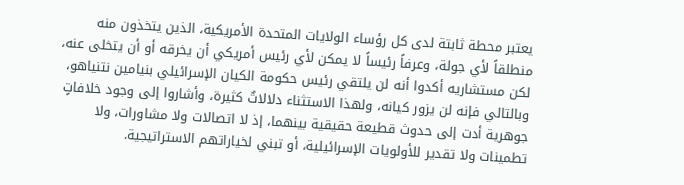يعتبر محطة ثابتة لدى كل رؤساء الولايات المتحدة الأمريكية، الذين يتخذون منه منطلقاً لأي جولة، وعرفاً رئيساً لا يمكن لأي رئيس أمريكي أن يخرقه أو أن يتخلى عنه، لكن مستشاريه أكدوا أنه لن يلتقي رئيس حكومة الكيان الإسرائيلي بنيامين نتنياهو، وبالتالي فإنه لن يزور كيانه، ولهذا الاستثناء دلالاتٌ كثيرة، وأشاروا إلى وجود خلافاتٍ جوهرية أدت إلى حدوث قطيعة حقيقية بينهما، إذ لا اتصالات ولا مشاورات، ولا تطمينات ولا تقدير للأولويات الإسرائيلية، أو تبني لخياراتهم الاستراتيجية.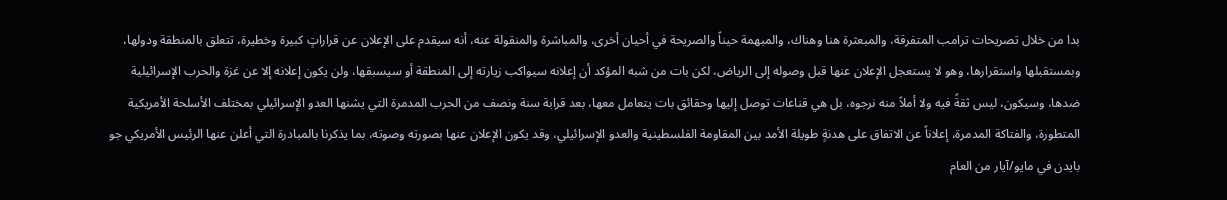بدا من خلال تصريحات ترامب المتفرقة، والمبعثرة هنا وهناك، والمبهمة حيناً والصريحة في أحيان أخرى، والمباشرة والمنقولة عنه، أنه سيقدم على الإعلان عن قراراتٍ كبيرة وخطيرة، تتعلق بالمنطقة ودولها، وبمستقبلها واستقرارها، وهو لا يستعجل الإعلان عنها قبل وصوله إلى الرياض، لكن بات من شبه المؤكد أن إعلانه سيواكب زيارته إلى المنطقة أو سيسبقها، ولن يكون إعلانه إلا عن غزة والحرب الإسرائيلية ضدها، وسيكون، ليس ثقةً فيه ولا أملاً منه نرجوه، بل هي قناعات توصل إليها وحقائق بات يتعامل معها، بعد قرابة سنة ونصف من الحرب المدمرة التي يشنها العدو الإسرائيلي بمختلف الأسلحة الأمريكية المتطورة، والفتاكة المدمرة، إعلاناً عن الاتفاق على هدنةٍ طويلة الأمد بين المقاومة الفلسطينية والعدو الإسرائيلي، وقد يكون الإعلان عنها بصورته وصوته، بما يذكرنا بالمبادرة التي أعلن عنها الرئيس الأمريكي جو بايدن في مايو/آيار من العام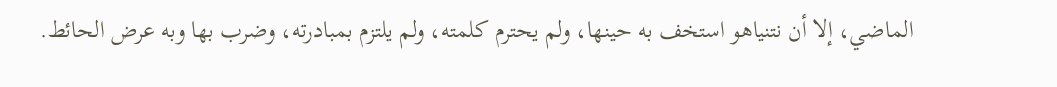الماضي، إلا أن نتنياهو استخف به حينها، ولم يحترم كلمته، ولم يلتزم بمبادرته، وضرب بها وبه عرض الحائط.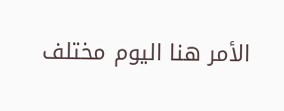الأمر هنا اليوم مختلف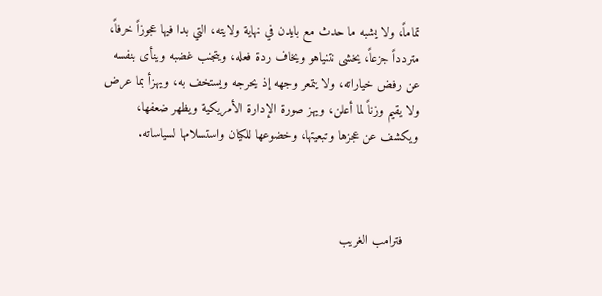تماماً، ولا يشبه ما حدث مع بايدن في نهاية ولايته، التي بدا فيها عجوزاً خرفاً، متردداً جزعاً، يخشى نتنياهو ويخاف ردة فعله، ويتجنب غضبه وينأى بنفسه عن رفض خياراته، ولا يتمعر وجهه إذ يحرجه ويستخف به، ويهزأ بما عرض ولا يقيم وزناً لما أعلن، ويهز صورة الإدارة الأمريكية ويظهر ضعفها، ويكشف عن عجزها وتبعيتها، وخضوعها للكيان واستسلامها لسياساته.



    فترامب الغريب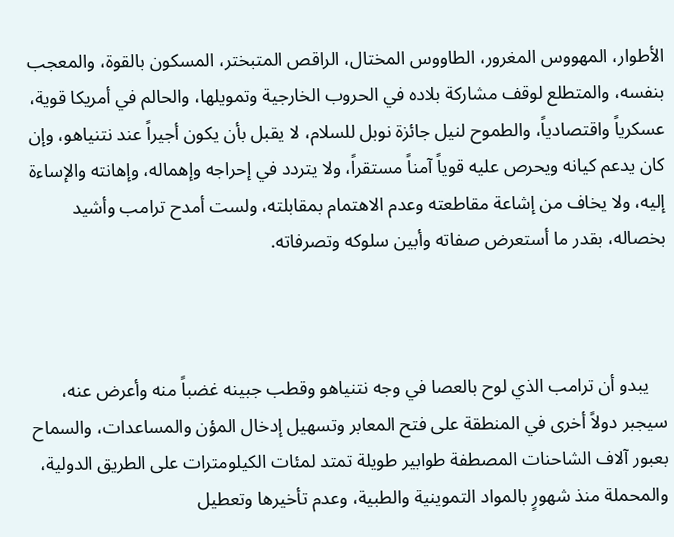الأطوار، المهووس المغرور، الطاووس المختال، الراقص المتبختر، المسكون بالقوة، والمعجب بنفسه، والمتطلع لوقف مشاركة بلاده في الحروب الخارجية وتمويلها، والحالم في أمريكا قوية، عسكرياً واقتصادياً، والطموح لنيل جائزة نوبل للسلام، لا يقبل بأن يكون أجيراً عند نتنياهو، وإن كان يدعم كيانه ويحرص عليه قوياً آمناً مستقراً، ولا يتردد في إحراجه وإهماله، وإهانته والإساءة إليه، ولا يخاف من إشاعة مقاطعته وعدم الاهتمام بمقابلته، ولست أمدح ترامب وأشيد بخصاله، بقدر ما أستعرض صفاته وأبين سلوكه وتصرفاته.



    يبدو أن ترامب الذي لوح بالعصا في وجه نتنياهو وقطب جبينه غضباً منه وأعرض عنه، سيجبر دولاً أخرى في المنطقة على فتح المعابر وتسهيل إدخال المؤن والمساعدات، والسماح بعبور آلاف الشاحنات المصطفة طوابير طويلة تمتد لمئات الكيلومترات على الطريق الدولية، والمحملة منذ شهورٍ بالمواد التموينية والطبية، وعدم تأخيرها وتعطيل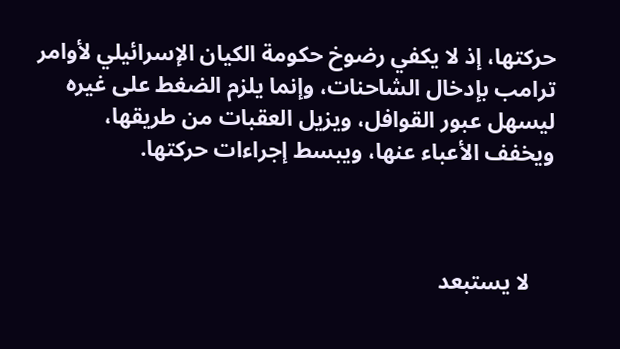حركتها، إذ لا يكفي رضوخ حكومة الكيان الإسرائيلي لأوامر ترامب بإدخال الشاحنات، وإنما يلزم الضغط على غيره ليسهل عبور القوافل، ويزيل العقبات من طريقها، ويخفف الأعباء عنها، ويبسط إجراءات حركتها.



    لا يستبعد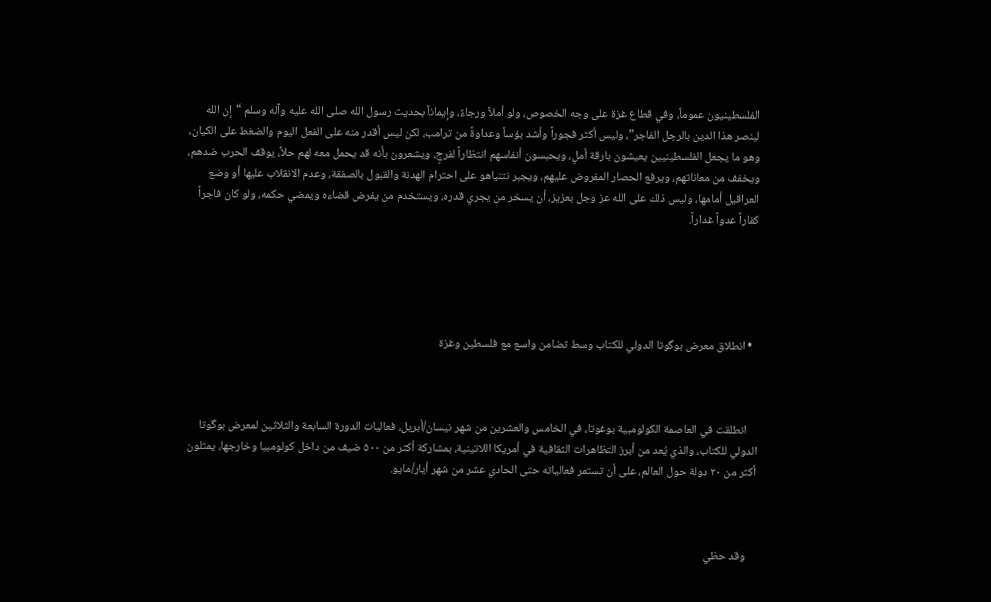الفلسطينيون عموماً، وفي قطاع غزة على وجه الخصوص، ولو أملاً ورجاءً، وإيماناً بحديث رسول الله صلى الله عليه وآله وسلم “إن الله لينصر هذا الدين بالرجل الفاجر”، وليس أكثر فجوراً وأشد بؤساً وعداوةً من ترامب، لكن ليس أقدر منه على الفعل اليوم والضغط على الكيان، وهو ما يجعل الفلسطينيين يعيشون بارقة أملٍ، ويحبسون أنفاسهم انتظاراً لفرجٍ، ويشعرون بأنه قد يحمل معه لهم حلاً، يوقف الحرب ضدهم، ويخفف من معاناتهم، ويرفع الحصار المفروض عليهم، ويجبر نتنياهو على احترام الهدنة والقبول بالصفقة، وعدم الانقلاب عليها أو وضع العراقيل أمامها، وليس ذلك على الله عز وجل بعزيز، أن يسخر من يجري قدره، ويستخدم من يفرض قضاءه ويمضي حكمه، ولو كان فاجراً كفاراً عدواً غداراً.





  • انطلاق معرض بوگوتا الدولي للكتاب وسط تضامن واسع مع فلسطين وغزة



    انطلقت في العاصمة الكولومبية بوغوتا، في الخامس والعشرين من شهر نيسان/أبريل، فعاليات الدورة السابعة والثلاثين لمعرض بوگوتا الدولي للكتاب، والذي يُعد من أبرز التظاهرات الثقافية في أمريكا اللاتينية، بمشاركة أكثر من ۵۰۰ ضيف من داخل كولومبيا وخارجها، يمثلون أكثر من ۲۰ دولة حول العالم، على أن تستمر فعالياته حتى الحادي عشر من شهر أيار/مايو.



    وقد حظي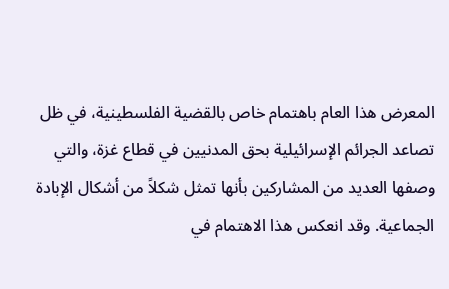المعرض هذا العام باهتمام خاص بالقضية الفلسطينية، في ظل تصاعد الجرائم الإسرائيلية بحق المدنيين في قطاع غزة، والتي وصفها العديد من المشاركين بأنها تمثل شكلاً من أشكال الإبادة الجماعية. وقد انعكس هذا الاهتمام في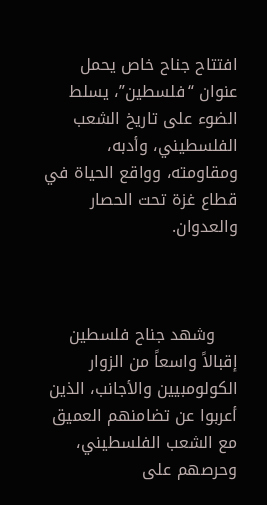افتتاح جناح خاص يحمل عنوان “فلسطين”، يسلط الضوء على تاريخ الشعب الفلسطيني، وأدبه، ومقاومته، وواقع الحياة في قطاع غزة تحت الحصار والعدوان.



    وشهد جناح فلسطين إقبالاً واسعاً من الزوار الكولومبيين والأجانب، الذين أعربوا عن تضامنهم العميق مع الشعب الفلسطيني، وحرصهم على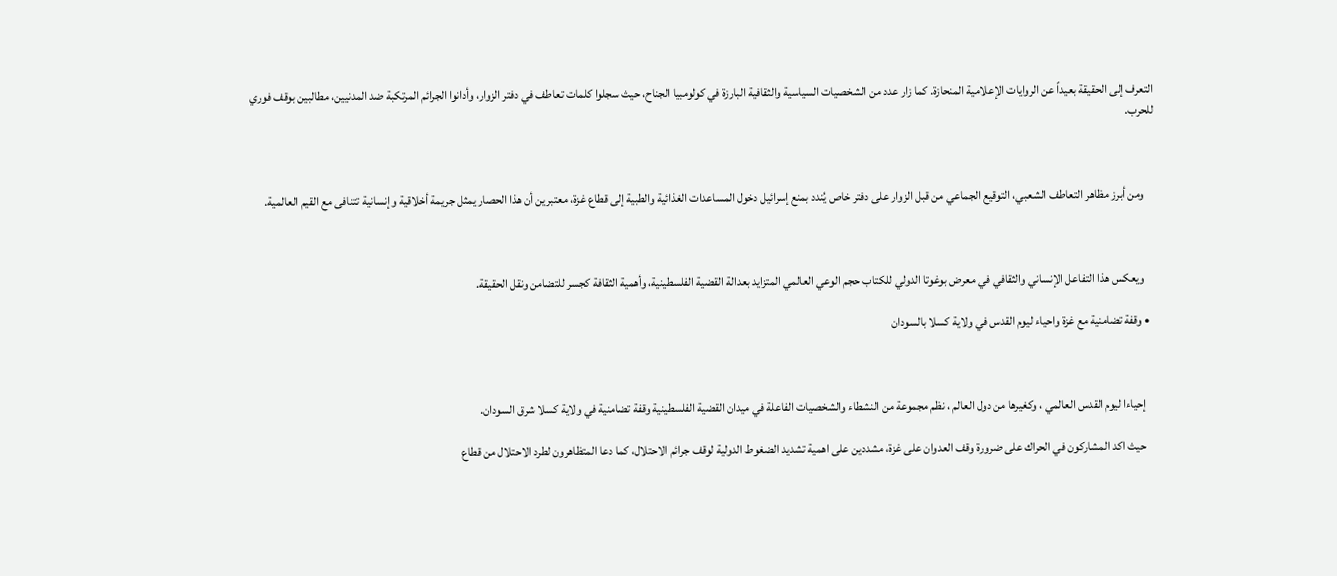التعرف إلى الحقيقة بعيداً عن الروايات الإعلامية المنحازة. كما زار عدد من الشخصيات السياسية والثقافية البارزة في كولومبيا الجناح، حيث سجلوا كلمات تعاطف في دفتر الزوار، وأدانوا الجرائم المرتكبة ضد المدنيين، مطالبين بوقف فوري للحرب.



    ومن أبرز مظاهر التعاطف الشعبي، التوقيع الجماعي من قبل الزوار على دفتر خاص يُندد بمنع إسرائيل دخول المساعدات الغذائية والطبية إلى قطاع غزة، معتبرين أن هذا الحصار يمثل جريمة أخلاقية وإنسانية تتنافى مع القيم العالمية.



    ويعكس هذا التفاعل الإنساني والثقافي في معرض بوغوتا الدولي للكتاب حجم الوعي العالمي المتزايد بعدالة القضية الفلسطينية، وأهمية الثقافة كجسر للتضامن ونقل الحقيقة.

  • وقفة تضامنية مع غزة واحياء ليوم القدس في ولاية كسلا بالسودان



    إحياءا ليوم القدس العالمي ، وكغيرها من دول العالم ، نظم مجموعة من النشطاء والشخصيات الفاعلة في ميدان القضية الفلسطينية وقفة تضامنية في ولاية كسلا شرق السودان.

    حيث اكد المشاركون في الحراك على ضرورة وقف العدوان على غزة، مشددين على اهمية تشديد الضغوط الدولية لوقف جرائم الاحتلال، كما دعا المتظاهرون لطرد الاحتلال من قطاع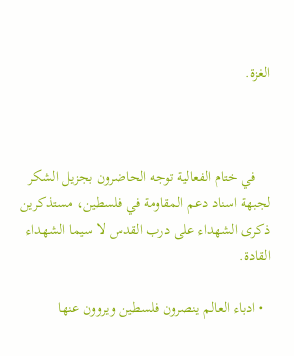الغزة.



    في ختام الفعالية توجه الحاضرون بجزيل الشكر لجبهة اسناد دعم المقاومة في فلسطين، مستذكرين ذكرى الشهداء على درب القدس لا سيما الشهداء القادة.

  • ادباء العالم ينصرون فلسطين ويروون عنها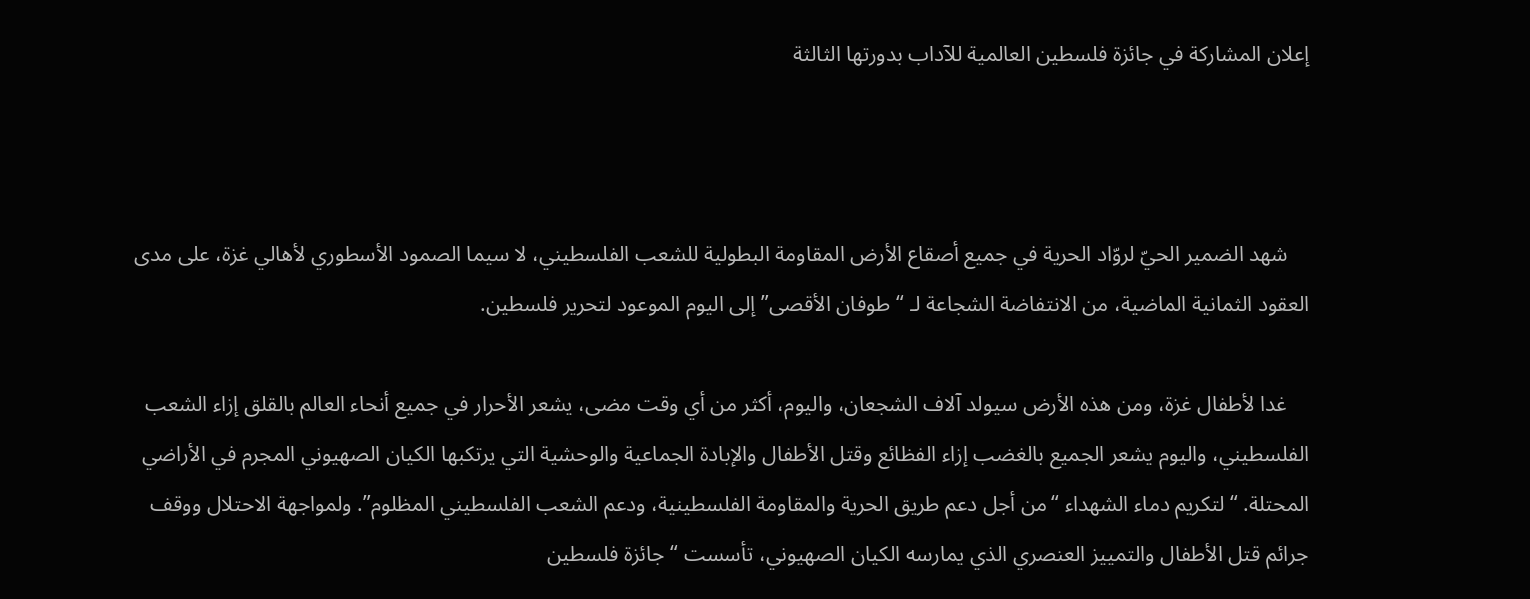إعلان المشاركة في جائزة فلسطين العالمية للآداب بدورتها الثالثة



    شهد الضمير الحيّ لروّاد الحرية في جميع أصقاع الأرض المقاومة البطولية للشعب الفلسطيني، لا سيما الصمود الأسطوري لأهالي غزة، على مدى العقود الثمانية الماضية، من الانتفاضة الشجاعة لـ “طوفان الأقصى” إلى اليوم الموعود لتحرير فلسطين.

    غدا لأطفال غزة، ومن هذه الأرض سيولد آلاف الشجعان، واليوم، أكثر من أي وقت مضى، يشعر الأحرار في جميع أنحاء العالم بالقلق إزاء الشعب الفلسطيني، واليوم يشعر الجميع بالغضب إزاء الفظائع وقتل الأطفال والإبادة الجماعية والوحشية التي يرتكبها الكيان الصهيوني المجرم في الأراضي المحتلة. “لتكريم دماء الشهداء “من أجل دعم طريق الحرية والمقاومة الفلسطينية، ودعم الشعب الفلسطيني المظلوم”. ولمواجهة الاحتلال ووقف جرائم قتل الأطفال والتمييز العنصري الذي يمارسه الكيان الصهيوني، تأسست “جائزة فلسطين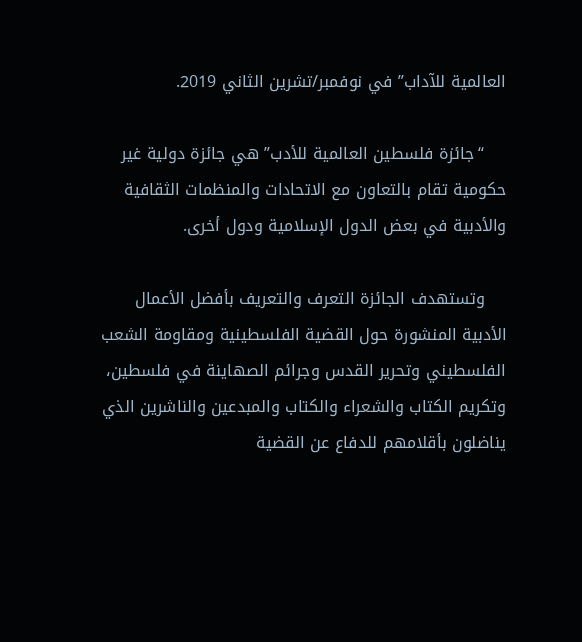العالمية للآداب” في نوفمبر/تشرين الثاني 2019.

    “جائزة فلسطين العالمية للأدب” هي جائزة دولية غير حكومية تقام بالتعاون مع الاتحادات والمنظمات الثقافية والأدبية في بعض الدول الإسلامية ودول أخرى.

    وتستهدف الجائزة التعرف والتعريف بأفضل الأعمال الأدبية المنشورة حول القضية الفلسطينية ومقاومة الشعب الفلسطيني وتحرير القدس وجرائم الصهاينة في فلسطين، وتكريم الكتاب والشعراء والكتاب والمبدعين والناشرين الذي يناضلون بأقلامهم للدفاع عن القضية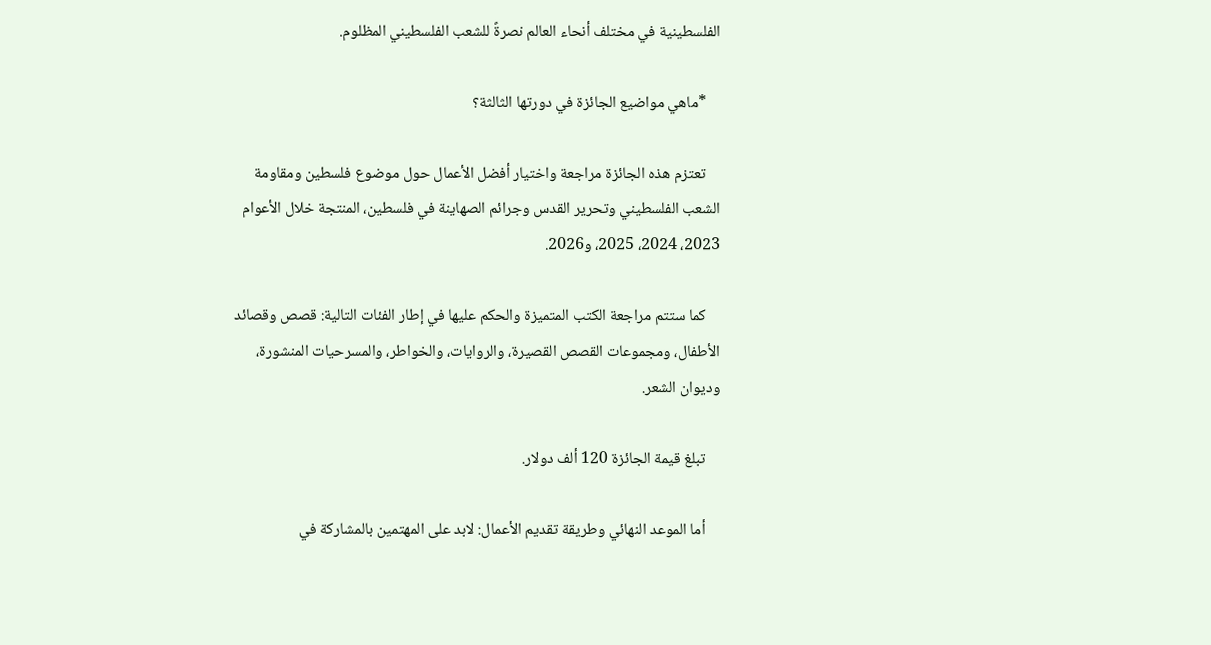الفلسطينية في مختلف أنحاء العالم نصرةً للشعب الفلسطيني المظلوم.

    *ماهي مواضيع الجائزة في دورتها الثالثة؟

    تعتزم هذه الجائزة مراجعة واختيار أفضل الأعمال حول موضوع فلسطين ومقاومة الشعب الفلسطيني وتحرير القدس وجرائم الصهاينة في فلسطين، المنتجة خلال الأعوام 2023، 2024، 2025، و2026.

    كما ستتم مراجعة الكتب المتميزة والحكم عليها في إطار الفئات التالية: قصص وقصائد الأطفال، ومجموعات القصص القصيرة، والروايات، والخواطر، والمسرحيات المنشورة، وديوان الشعر.

    تبلغ قيمة الجائزة 120 ألف دولار.

    أما الموعد النهائي وطريقة تقديم الأعمال: لابد على المهتمين بالمشاركة في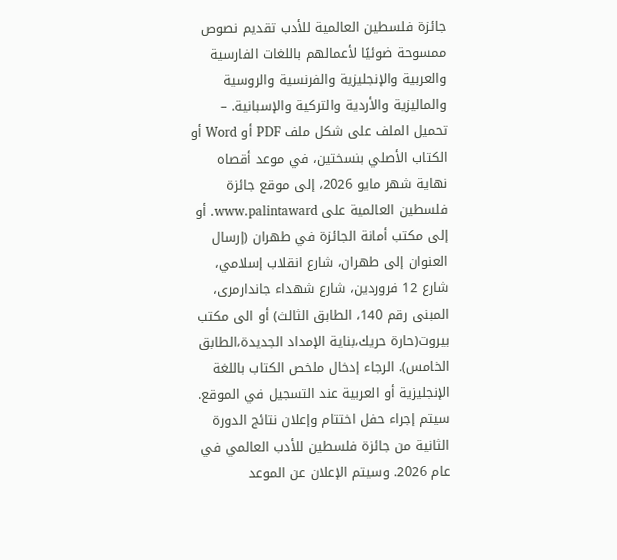جائزة فلسطين العالمية للأدب تقديم نصوص ممسوحة ضوئيًا لأعمالهم باللغات الفارسية والعربية والإنجليزية والفرنسية والروسية والماليزية والأردية والتركية والإسبانية. – تحميل الملف على شكل ملف PDF أو Word أو الكتاب الأصلي بنسختين، في موعد أقصاه نهاية شهر مايو 2026، إلى موقع جائزة فلسطين العالمية على www.palintaward. أو إلى مكتب أمانة الجائزة في طهران (إرسال العنوان إلى طهران، شارع انقلاب إسلامي، شارع 12 فروردين، شارع شهداء جاندارمری، المبنى رقم 140، الطابق الثالث) أو الى مكتب بيروت(حارة حريك،بناية الإمداد الجديدة،الطابق الخامس). الرجاء إدخال ملخص الكتاب باللغة الإنجليزية أو العربية عند التسجيل في الموقع. سيتم إجراء حفل اختتام وإعلان نتائج الدورة الثانية من جائزة فلسطين للأدب العالمي في عام 2026. وسيتم الإعلان عن الموعد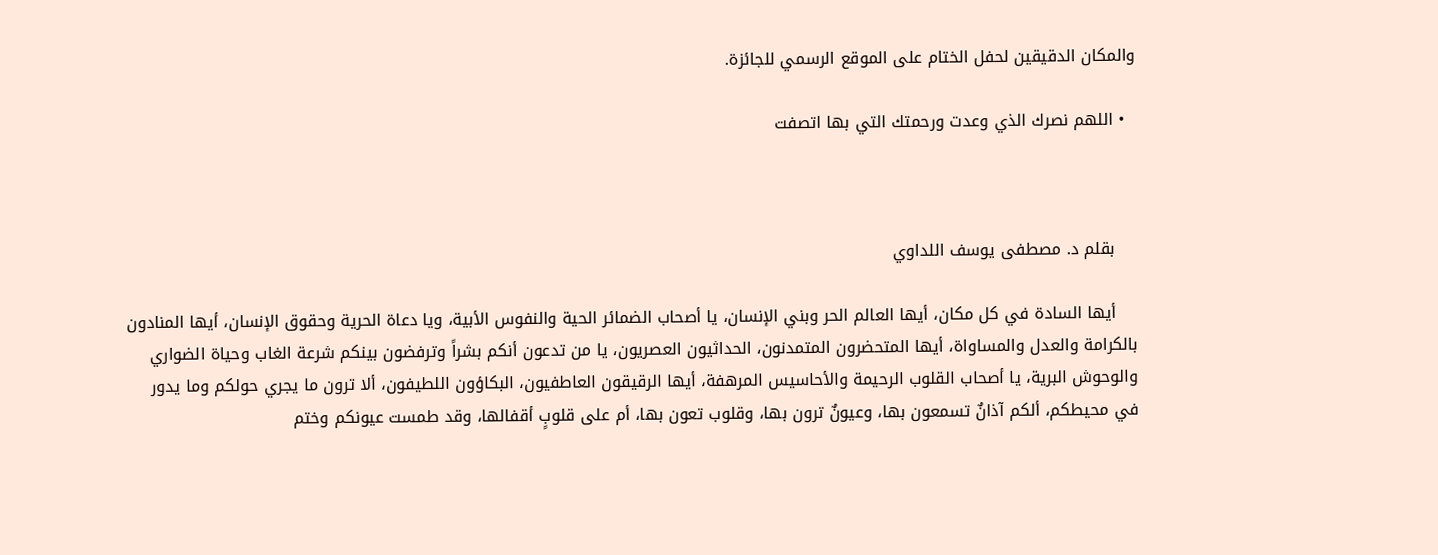والمكان الدقيقين لحفل الختام على الموقع الرسمي للجائزة.

  • اللهم نصرك الذي وعدت ورحمتك التي بها اتصفت



    بقلم د. مصطفى يوسف اللداوي

    أيها السادة في كل مكان، أيها العالم الحر وبني الإنسان، يا أصحاب الضمائر الحية والنفوس الأبية، ويا دعاة الحرية وحقوق الإنسان، أيها المنادون بالكرامة والعدل والمساواة، أيها المتحضرون المتمدنون، الحداثيون العصريون، يا من تدعون أنكم بشراً وترفضون بينكم شرعة الغاب وحياة الضواري والوحوش البرية، يا أصحاب القلوب الرحيمة والأحاسيس المرهفة، أيها الرقيقون العاطفيون، البكاؤون اللطيفون، ألا ترون ما يجري حولكم وما يدور في محيطكم، ألكم آذانٌ تسمعون بها، وعيونٌ ترون بها، وقلوب تعون بها، أم على قلوبٍ أقفالها، وقد طمست عيونكم وختم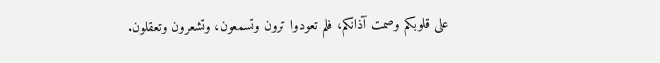على قلوبكم وصمت آذانكم، فلم تعودوا ترون وتسمعون، وتشعرون وتعقلون.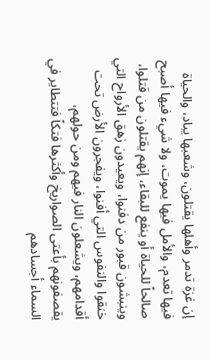إن غزة تدمر وأهلها يقتلون، وشعبها يباد، والحياة فيها تعدم، والأمل فيها يموت، ولا شيء فيها أصبح صالحاً للحياة أو ينفع للبقاء، إنهم يقتلون من قتلوا، وينبشون قبور من دفنوا، ويعيدون زهق الأرواح التي خنقوا والنفوس التي أفنوا، ويفجرون الأرض تحت أقدامهم، ويشعلون النار فيهم ومن حولهم، يقصفونهم بأعتى الصواريخ وأكثرها فتكاً فتتطاير في السماء أجسادهم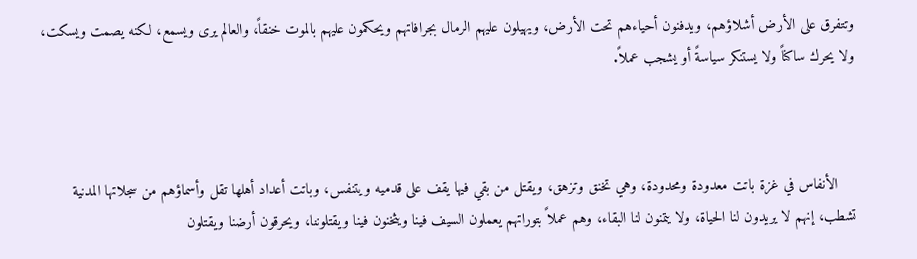وتتفرق على الأرض أشلاؤهم، ويدفنون أحياءهم تحت الأرض، ويهيلون عليهم الرمال بجرافاتهم ويحكمون عليهم بالموت خنقاً، والعالم يرى ويسمع، لكنه يصمت ويسكت، ولا يحرك ساكناً ولا يستنكر سياسةً أو يشجب عملاً.



    الأنفاس في غزة باتت معدودة ومحدودة، وهي تخنق وتزهق، ويقتل من بقي فيها يقف على قدميه ويتنفس، وباتت أعداد أهلها تقل وأسماؤهم من سجلاتها المدنية تشطب، إنهم لا يريدون لنا الحياة، ولا يتمنون لنا البقاء، وهم عملاً بتوراتهم يعملون السيف فينا ويثخنون فينا ويقتلوننا، ويحرقون أرضنا ويقتلون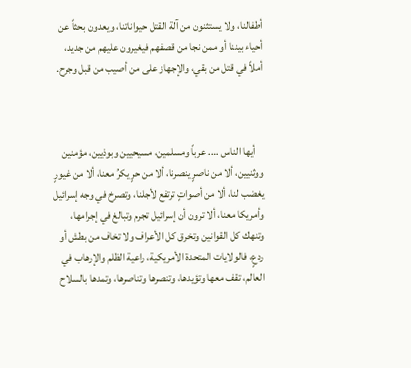أطفالنا، ولا يستثنون من آلة القتل حيواناتنا، ويعدون بحثاً عن أحياء بيننا أو ممن نجا من قصفهم فيغيرون عليهم من جديد، أملاً في قتل من بقي، والإجهاز على من أصيب من قبل وجرح.



    أيها الناس …. عرباً ومسلمين، مسيحيين وبوذيين، مؤمنين ووثنيين، ألا من ناصرٍ ينصرنا، ألا من حرٍ يكرُ معنا، ألا من غيورٍ يغضب لنا، ألا من أصواتٍ ترتفع لأجلنا، وتصرخ في وجه إسرائيل وأمريكا معنا، ألا ترون أن إسرائيل تجرم وتبالغ في إجرامها، وتنهك كل القوانين وتخرق كل الأعراف ولا تخاف من بطش أو ردعٍ، فالولايات المتحدة الأمريكية، راعية الظلم والإرهاب في العالم، تقف معها وتؤيدها، وتنصرها وتناصرها، وتمدها بالسلاح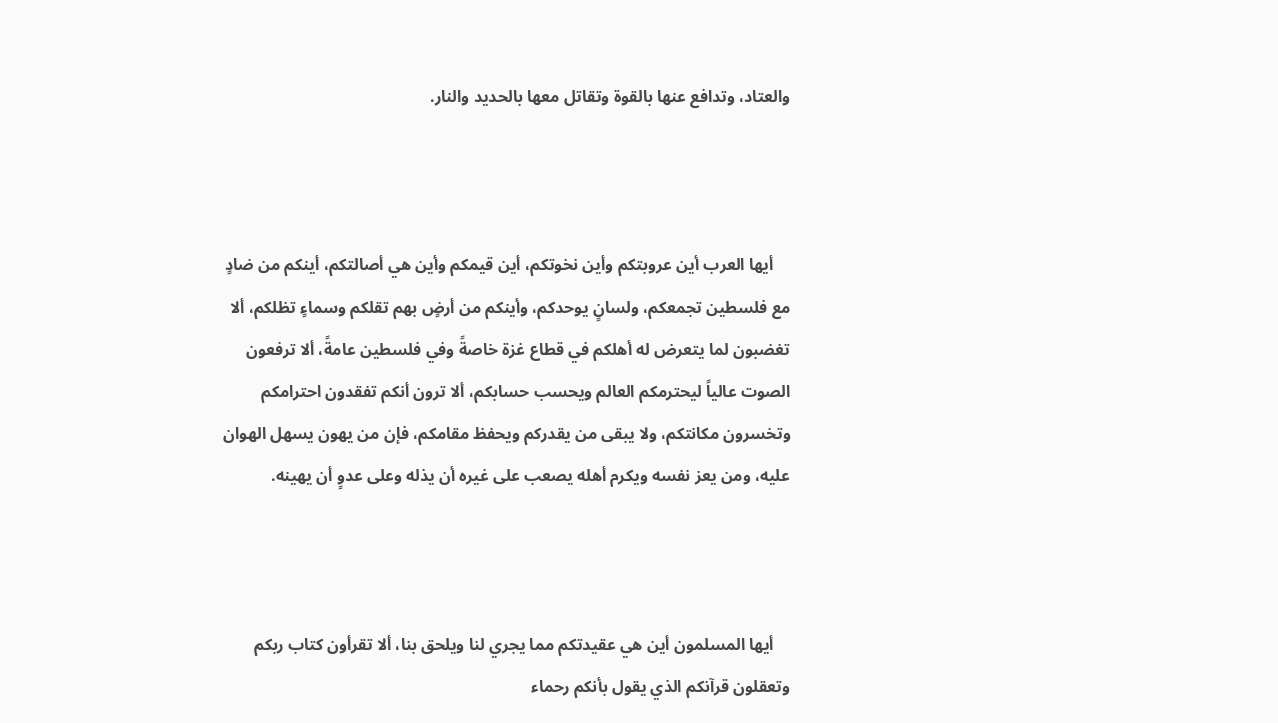والعتاد، وتدافع عنها بالقوة وتقاتل معها بالحديد والنار.



    أيها العرب أين عروبتكم وأين نخوتكم، أين قيمكم وأين هي أصالتكم، أينكم من ضادٍ مع فلسطين تجمعكم، ولسانٍ يوحدكم، وأينكم من أرضٍ بهم تقلكم وسماءٍ تظلكم، ألا تغضبون لما يتعرض له أهلكم في قطاع غزة خاصةً وفي فلسطين عامةً، ألا ترفعون الصوت عالياً ليحترمكم العالم ويحسب حسابكم، ألا ترون أنكم تفقدون احترامكم وتخسرون مكانتكم، ولا يبقى من يقدركم ويحفظ مقامكم، فإن من يهون يسهل الهوان عليه، ومن يعز نفسه ويكرم أهله يصعب على غيره أن يذله وعلى عدوٍ أن يهينه.



    أيها المسلمون أين هي عقيدتكم مما يجري لنا ويلحق بنا، ألا تقرأون كتاب ربكم وتعقلون قرآنكم الذي يقول بأنكم رحماء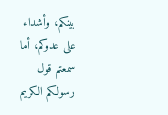بينكم، وأشداء على عدوكم، أما سمعتم قول رسولكم الكريم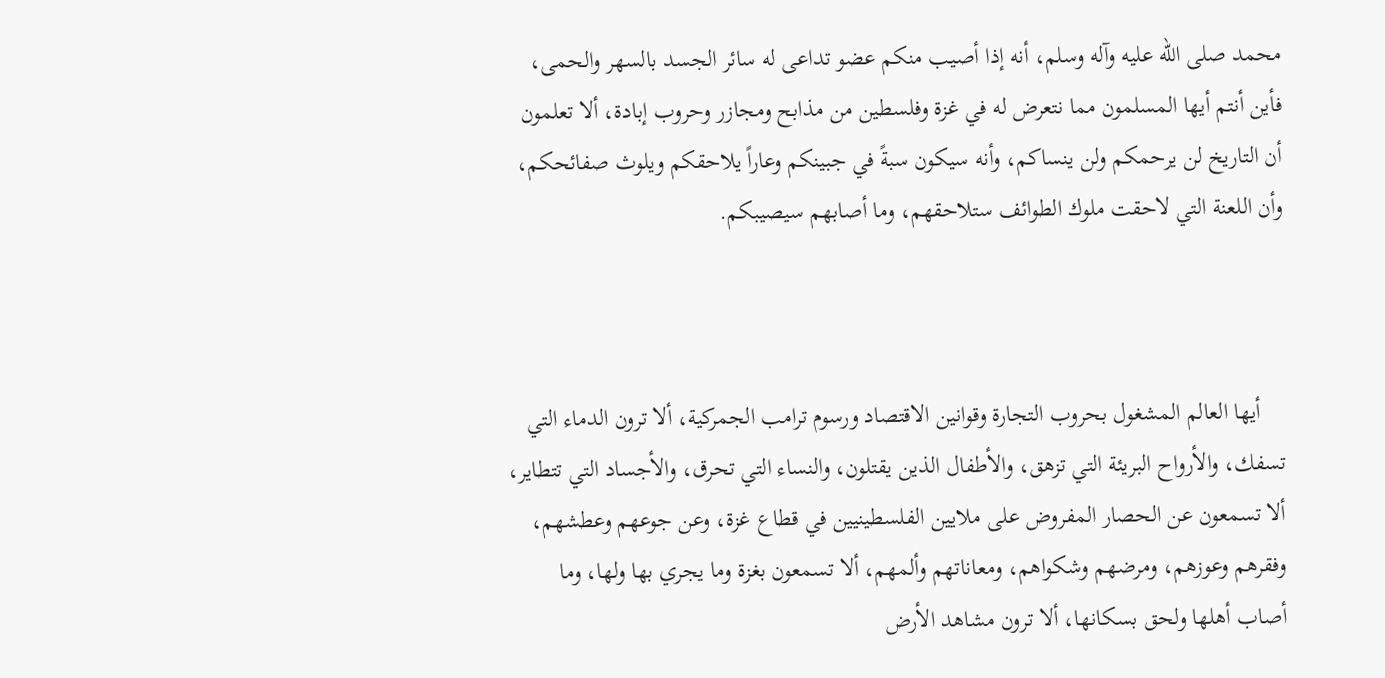محمد صلى الله عليه وآله وسلم، أنه إذا أصيب منكم عضو تداعى له سائر الجسد بالسهر والحمى، فأين أنتم أيها المسلمون مما نتعرض له في غزة وفلسطين من مذابح ومجازر وحروب إبادة، ألا تعلمون أن التاريخ لن يرحمكم ولن ينساكم، وأنه سيكون سبةً في جبينكم وعاراً يلاحقكم ويلوث صفائحكم، وأن اللعنة التي لاحقت ملوك الطوائف ستلاحقهم، وما أصابهم سيصيبكم.



    أيها العالم المشغول بحروب التجارة وقوانين الاقتصاد ورسوم ترامب الجمركية، ألا ترون الدماء التي تسفك، والأرواح البريئة التي تزهق، والأطفال الذين يقتلون، والنساء التي تحرق، والأجساد التي تتطاير، ألا تسمعون عن الحصار المفروض على ملايين الفلسطينيين في قطاع غزة، وعن جوعهم وعطشهم، وفقرهم وعوزهم، ومرضهم وشكواهم، ومعاناتهم وألمهم، ألا تسمعون بغزة وما يجري بها ولها، وما أصاب أهلها ولحق بسكانها، ألا ترون مشاهد الأرض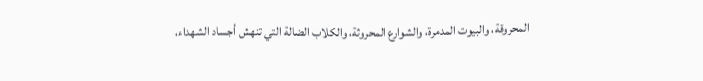المحروقة، والبيوت المدمرة، والشوارع المحروثة، والكلاب الضالة التي تنهش أجساد الشهداء،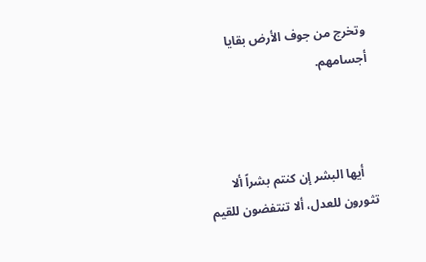وتخرج من جوف الأرض بقايا أجسامهم.



    أيها البشر إن كنتم بشراً ألا تثورون للعدل، ألا تنتفضون للقيم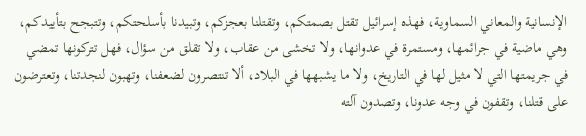الإنسانية والمعاني السماوية، فهذه إسرائيل تقتل بصمتكم، وتقتلنا بعجزكم، وتبيدنا بأسلحتكم، وتتبجح بتأييدكم، وهي ماضية في جرائمها، ومستمرة في عدوانها، ولا تخشى من عقاب، ولا تقلق من سؤال، فهل تتركونها تمضي في جريمتها التي لا مثيل لها في التاريخ، ولا ما يشبهها في البلاد، ألا تنتصرون لضعفنا، وتهبون لنجدتنا، وتعترضون على قتلنا، وتقفون في وجه عدونا، وتصدون آلته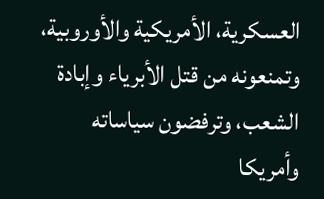العسكرية، الأمريكية والأوروبية، وتمنعونه من قتل الأبرياء وإبادة الشعب، وترفضون سياساته وأمريكا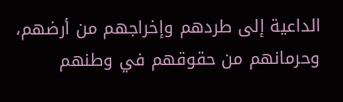الداعية إلى طردهم وإخراجهم من أرضهم، وحرمانهم من حقوقهم في وطنهم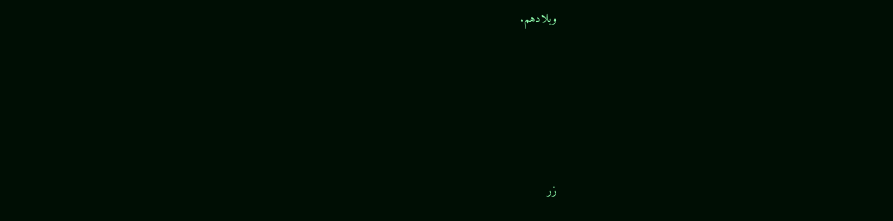وبلادهم.







زر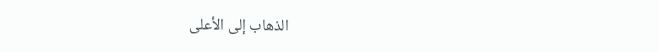الذهاب إلى الأعلى